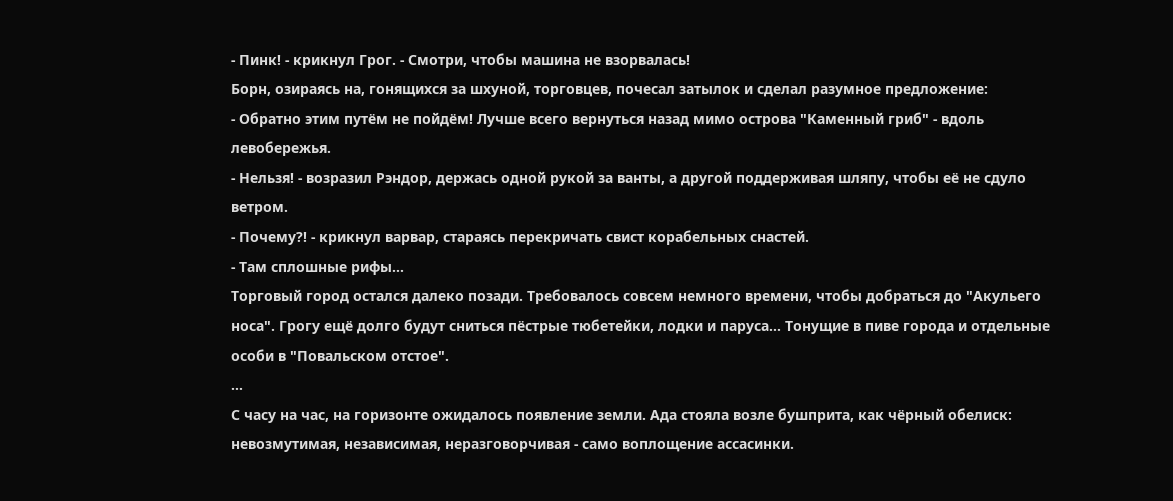- Пинк! - крикнул Грог. - Смотри, чтобы машина не взорвалась!
Борн, озираясь на, гонящихся за шхуной, торговцев, почесал затылок и сделал разумное предложение:
- Обратно этим путём не пойдём! Лучше всего вернуться назад мимо острова "Каменный гриб" - вдоль левобережья.
- Нельзя! - возразил Рэндор, держась одной рукой за ванты, а другой поддерживая шляпу, чтобы её не сдуло ветром.
- Почему?! - крикнул варвар, стараясь перекричать свист корабельных снастей.
- Там сплошные рифы...
Торговый город остался далеко позади. Требовалось совсем немного времени, чтобы добраться до "Акульего носа". Грогу ещё долго будут сниться пёстрые тюбетейки, лодки и паруса... Тонущие в пиве города и отдельные особи в "Повальском отстое".
...
С часу на час, на горизонте ожидалось появление земли. Ада стояла возле бушприта, как чёрный обелиск: невозмутимая, независимая, неразговорчивая - само воплощение ассасинки.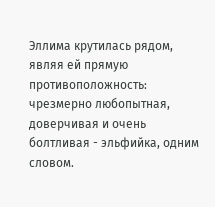Эллима крутилась рядом, являя ей прямую противоположность: чрезмерно любопытная, доверчивая и очень болтливая - эльфийка, одним словом.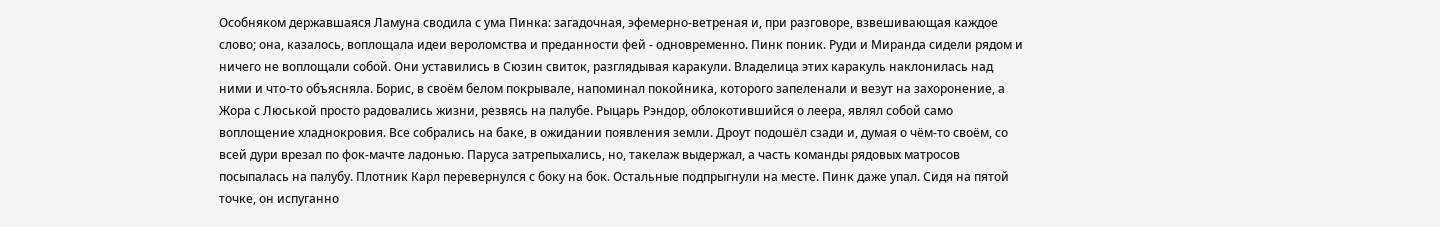Особняком державшаяся Ламуна сводила с ума Пинка: загадочная, эфемерно-ветреная и, при разговоре, взвешивающая каждое слово; она, казалось, воплощала идеи вероломства и преданности фей - одновременно. Пинк поник. Руди и Миранда сидели рядом и ничего не воплощали собой. Они уставились в Сюзин свиток, разглядывая каракули. Владелица этих каракуль наклонилась над ними и что-то объясняла. Борис, в своём белом покрывале, напоминал покойника, которого запеленали и везут на захоронение, а Жора с Люськой просто радовались жизни, резвясь на палубе. Рыцарь Рэндор, облокотившийся о леера, являл собой само воплощение хладнокровия. Все собрались на баке, в ожидании появления земли. Дроут подошёл сзади и, думая о чём-то своём, со всей дури врезал по фок-мачте ладонью. Паруса затрепыхались, но, такелаж выдержал, а часть команды рядовых матросов посыпалась на палубу. Плотник Карл перевернулся с боку на бок. Остальные подпрыгнули на месте. Пинк даже упал. Сидя на пятой точке, он испуганно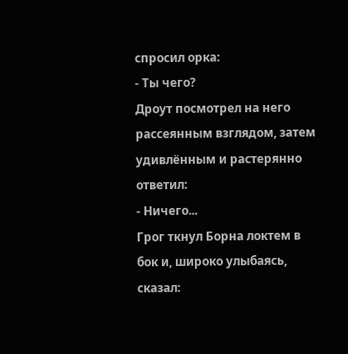спросил орка:
- Ты чего?
Дроут посмотрел на него рассеянным взглядом, затем удивлённым и растерянно ответил:
- Ничего...
Грог ткнул Борна локтем в бок и, широко улыбаясь, сказал: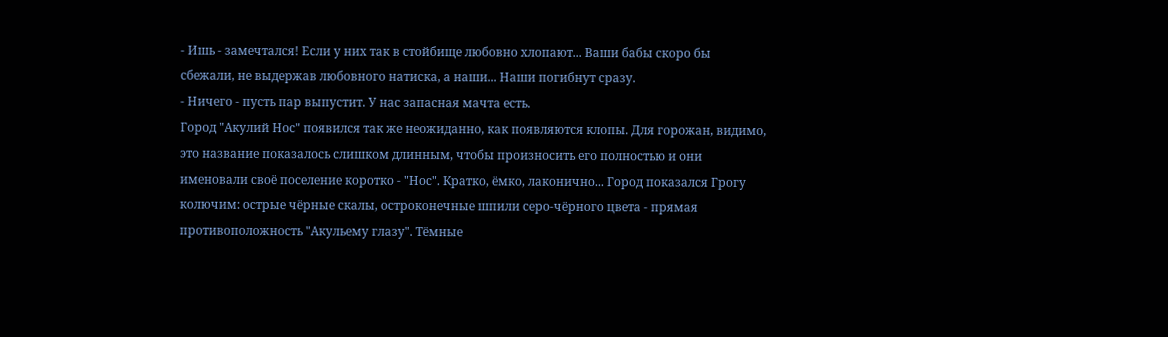- Ишь - замечтался! Если у них так в стойбище любовно хлопают... Ваши бабы скоро бы сбежали, не выдержав любовного натиска, а наши... Наши погибнут сразу.
- Ничего - пусть пар выпустит. У нас запасная мачта есть.
Город "Акулий Нос" появился так же неожиданно, как появляются клопы. Для горожан, видимо, это название показалось слишком длинным, чтобы произносить его полностью и они именовали своё поселение коротко - "Нос". Кратко, ёмко, лаконично... Город показался Грогу колючим: острые чёрные скалы, остроконечные шпили серо-чёрного цвета - прямая противоположность "Акульему глазу". Тёмные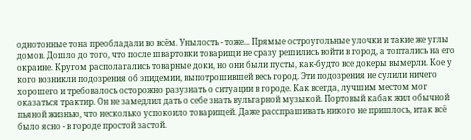однотонные тона преобладали во всём. Унылость - тоже... Прямые остроугольные улочки и такие же углы домов. Дошло до того, что после швартовки товарищи не сразу решились войти в город, а топтались на его окраине. Кругом располагались товарные доки, но они были пусты, как-будто все докеры вымерли. Кое у кого возникли подозрения об эпидемии, выпотрошившей весь город. Эти подозрения не сулили ничего хорошего и требовалось осторожно разузнать о ситуации в городе. Как всегда, лучшим местом мог оказаться трактир. Он не замедлил дать о себе знать вульгарной музыкой. Портовый кабак жил обычной пьяной жизнью, что несколько успокоило товарищей. Даже расспрашивать никого не пришлось, итак всё было ясно - в городе простой застой.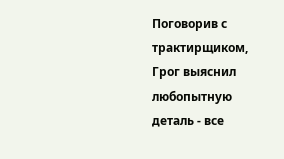Поговорив с трактирщиком, Грог выяснил любопытную деталь - все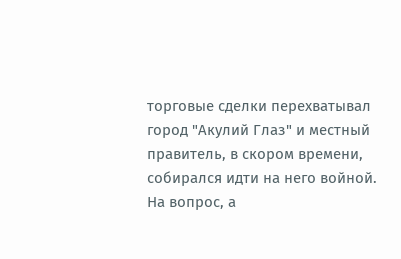торговые сделки перехватывал город "Акулий Глаз" и местный правитель, в скором времени, собирался идти на него войной. На вопрос, а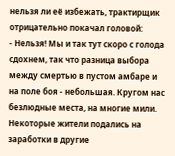нельзя ли её избежать, трактирщик отрицательно покачал головой:
- Нельзя! Мы и так тут скоро с голода сдохнем, так что разница выбора между смертью в пустом амбаре и на поле боя - небольшая. Кругом нас безлюдные места, на многие мили. Некоторые жители подались на заработки в другие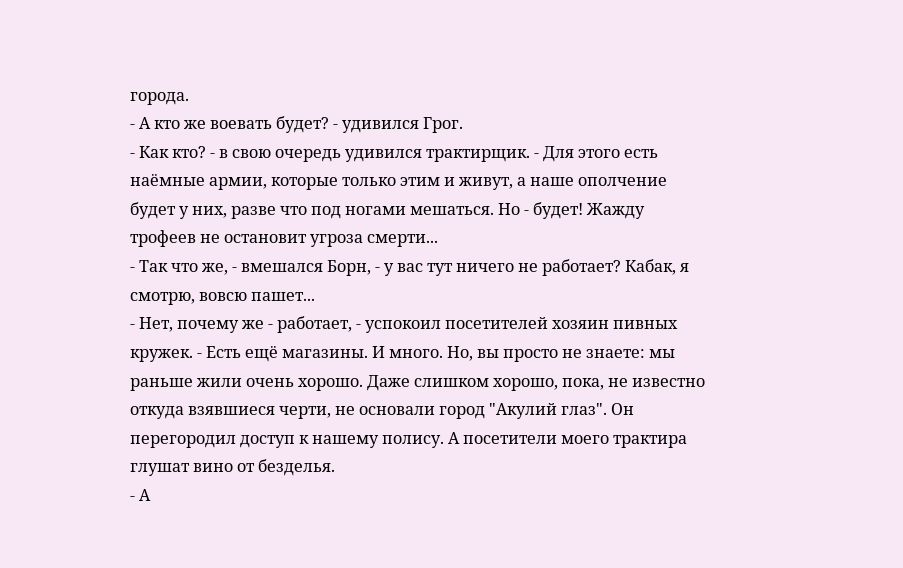города.
- А кто же воевать будет? - удивился Грог.
- Как кто? - в свою очередь удивился трактирщик. - Для этого есть наёмные армии, которые только этим и живут, а наше ополчение будет у них, разве что под ногами мешаться. Но - будет! Жажду трофеев не остановит угроза смерти...
- Так что же, - вмешался Борн, - у вас тут ничего не работает? Кабак, я смотрю, вовсю пашет...
- Нет, почему же - работает, - успокоил посетителей хозяин пивных кружек. - Есть ещё магазины. И много. Но, вы просто не знаете: мы раньше жили очень хорошо. Даже слишком хорошо, пока, не известно откуда взявшиеся черти, не основали город "Акулий глаз". Он перегородил доступ к нашему полису. А посетители моего трактира глушат вино от безделья.
- А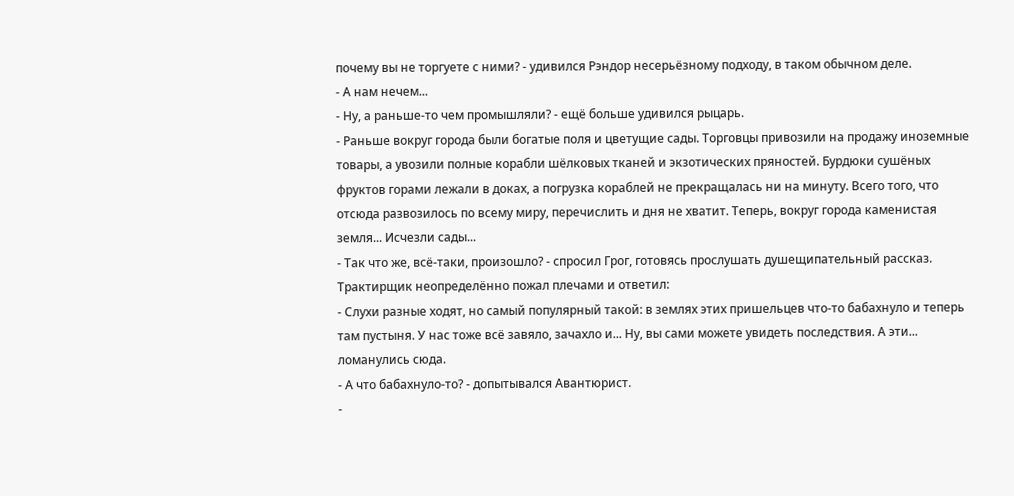почему вы не торгуете с ними? - удивился Рэндор несерьёзному подходу, в таком обычном деле.
- А нам нечем...
- Ну, а раньше-то чем промышляли? - ещё больше удивился рыцарь.
- Раньше вокруг города были богатые поля и цветущие сады. Торговцы привозили на продажу иноземные товары, а увозили полные корабли шёлковых тканей и экзотических пряностей. Бурдюки сушёных фруктов горами лежали в доках, а погрузка кораблей не прекращалась ни на минуту. Всего того, что отсюда развозилось по всему миру, перечислить и дня не хватит. Теперь, вокруг города каменистая земля... Исчезли сады...
- Так что же, всё-таки, произошло? - спросил Грог, готовясь прослушать душещипательный рассказ.
Трактирщик неопределённо пожал плечами и ответил:
- Слухи разные ходят, но самый популярный такой: в землях этих пришельцев что-то бабахнуло и теперь там пустыня. У нас тоже всё завяло, зачахло и... Ну, вы сами можете увидеть последствия. А эти... ломанулись сюда.
- А что бабахнуло-то? - допытывался Авантюрист.
-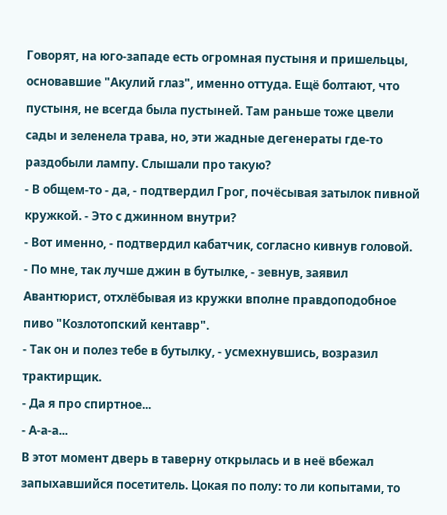Говорят, на юго-западе есть огромная пустыня и пришельцы, основавшие "Акулий глаз", именно оттуда. Ещё болтают, что пустыня, не всегда была пустыней. Там раньше тоже цвели сады и зеленела трава, но, эти жадные дегенераты где-то раздобыли лампу. Слышали про такую?
- В общем-то - да, - подтвердил Грог, почёсывая затылок пивной кружкой. - Это с джинном внутри?
- Вот именно, - подтвердил кабатчик, согласно кивнув головой.
- По мне, так лучше джин в бутылке, - зевнув, заявил Авантюрист, отхлёбывая из кружки вполне правдоподобное пиво "Козлотопский кентавр".
- Так он и полез тебе в бутылку, - усмехнувшись, возразил трактирщик.
- Да я про спиртное...
- А-а-а...
В этот момент дверь в таверну открылась и в неё вбежал запыхавшийся посетитель. Цокая по полу: то ли копытами, то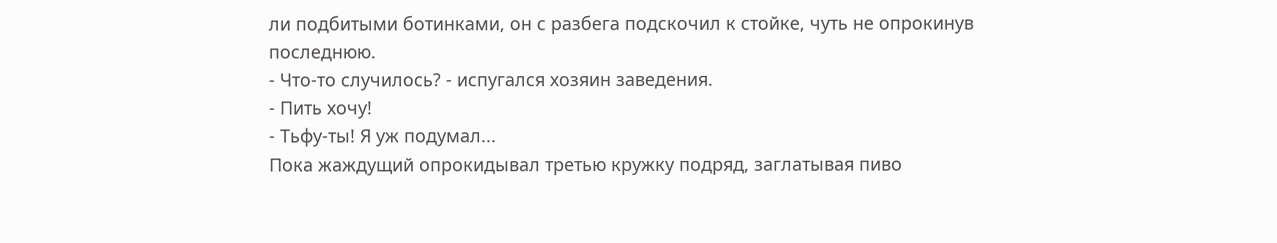ли подбитыми ботинками, он с разбега подскочил к стойке, чуть не опрокинув последнюю.
- Что-то случилось? - испугался хозяин заведения.
- Пить хочу!
- Тьфу-ты! Я уж подумал...
Пока жаждущий опрокидывал третью кружку подряд, заглатывая пиво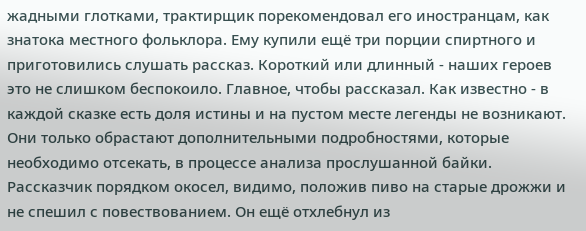жадными глотками, трактирщик порекомендовал его иностранцам, как знатока местного фольклора. Ему купили ещё три порции спиртного и приготовились слушать рассказ. Короткий или длинный - наших героев это не слишком беспокоило. Главное, чтобы рассказал. Как известно - в каждой сказке есть доля истины и на пустом месте легенды не возникают. Они только обрастают дополнительными подробностями, которые необходимо отсекать, в процессе анализа прослушанной байки. Рассказчик порядком окосел, видимо, положив пиво на старые дрожжи и не спешил с повествованием. Он ещё отхлебнул из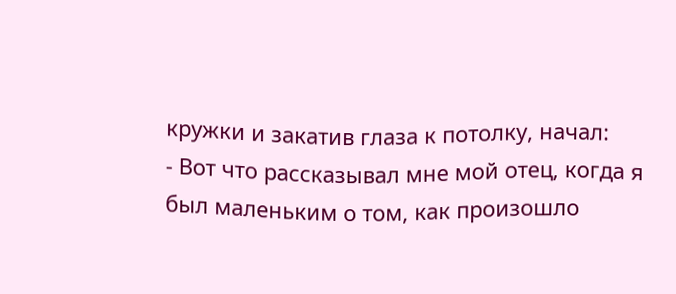кружки и закатив глаза к потолку, начал:
- Вот что рассказывал мне мой отец, когда я был маленьким о том, как произошло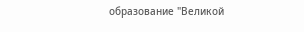образование "Великой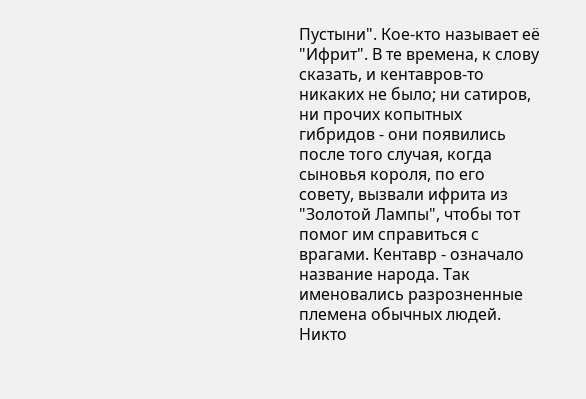Пустыни". Кое-кто называет её "Ифрит". В те времена, к слову сказать, и кентавров-то никаких не было; ни сатиров, ни прочих копытных гибридов - они появились после того случая, когда сыновья короля, по его совету, вызвали ифрита из "Золотой Лампы", чтобы тот помог им справиться с врагами. Кентавр - означало название народа. Так именовались разрозненные племена обычных людей. Никто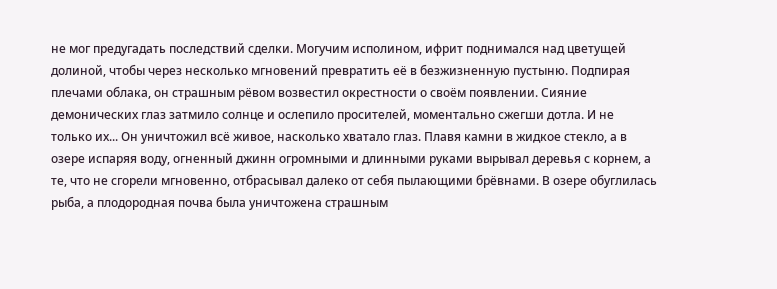не мог предугадать последствий сделки. Могучим исполином, ифрит поднимался над цветущей долиной, чтобы через несколько мгновений превратить её в безжизненную пустыню. Подпирая плечами облака, он страшным рёвом возвестил окрестности о своём появлении. Сияние демонических глаз затмило солнце и ослепило просителей, моментально сжегши дотла. И не только их... Он уничтожил всё живое, насколько хватало глаз. Плавя камни в жидкое стекло, а в озере испаряя воду, огненный джинн огромными и длинными руками вырывал деревья с корнем, а те, что не сгорели мгновенно, отбрасывал далеко от себя пылающими брёвнами. В озере обуглилась рыба, а плодородная почва была уничтожена страшным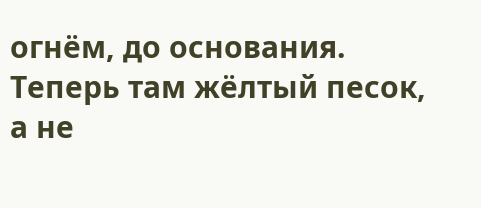огнём, до основания. Теперь там жёлтый песок, а не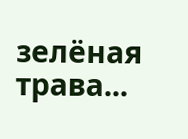зелёная трава...